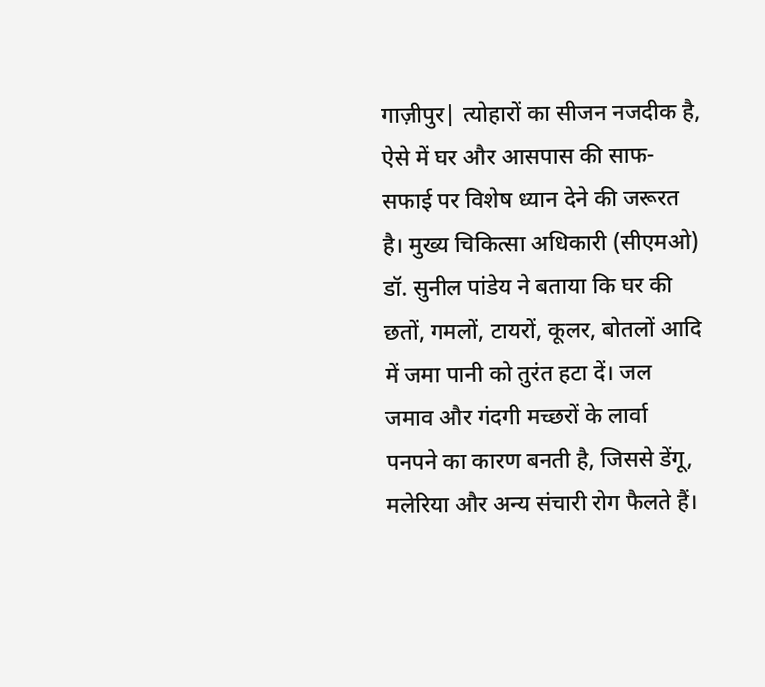गाज़ीपुर| त्योहारों का सीजन नजदीक है, ऐसे में घर और आसपास की साफ-सफाई पर विशेष ध्यान देने की जरूरत है। मुख्य चिकित्सा अधिकारी (सीएमओ) डॉ. सुनील पांडेय ने बताया कि घर की छतों, गमलों, टायरों, कूलर, बोतलों आदि में जमा पानी को तुरंत हटा दें। जल जमाव और गंदगी मच्छरों के लार्वा पनपने का कारण बनती है, जिससे डेंगू, मलेरिया और अन्य संचारी रोग फैलते हैं।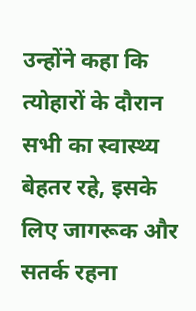उन्होंने कहा कि त्योहारों के दौरान सभी का स्वास्थ्य बेहतर रहे, इसके लिए जागरूक और सतर्क रहना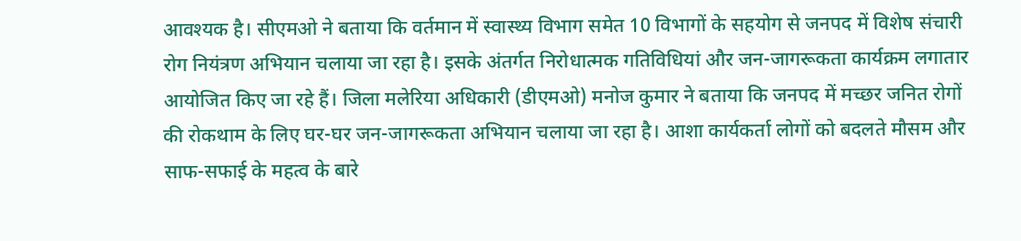आवश्यक है। सीएमओ ने बताया कि वर्तमान में स्वास्थ्य विभाग समेत 10 विभागों के सहयोग से जनपद में विशेष संचारी रोग नियंत्रण अभियान चलाया जा रहा है। इसके अंतर्गत निरोधात्मक गतिविधियां और जन-जागरूकता कार्यक्रम लगातार आयोजित किए जा रहे हैं। जिला मलेरिया अधिकारी (डीएमओ) मनोज कुमार ने बताया कि जनपद में मच्छर जनित रोगों की रोकथाम के लिए घर-घर जन-जागरूकता अभियान चलाया जा रहा है। आशा कार्यकर्ता लोगों को बदलते मौसम और साफ-सफाई के महत्व के बारे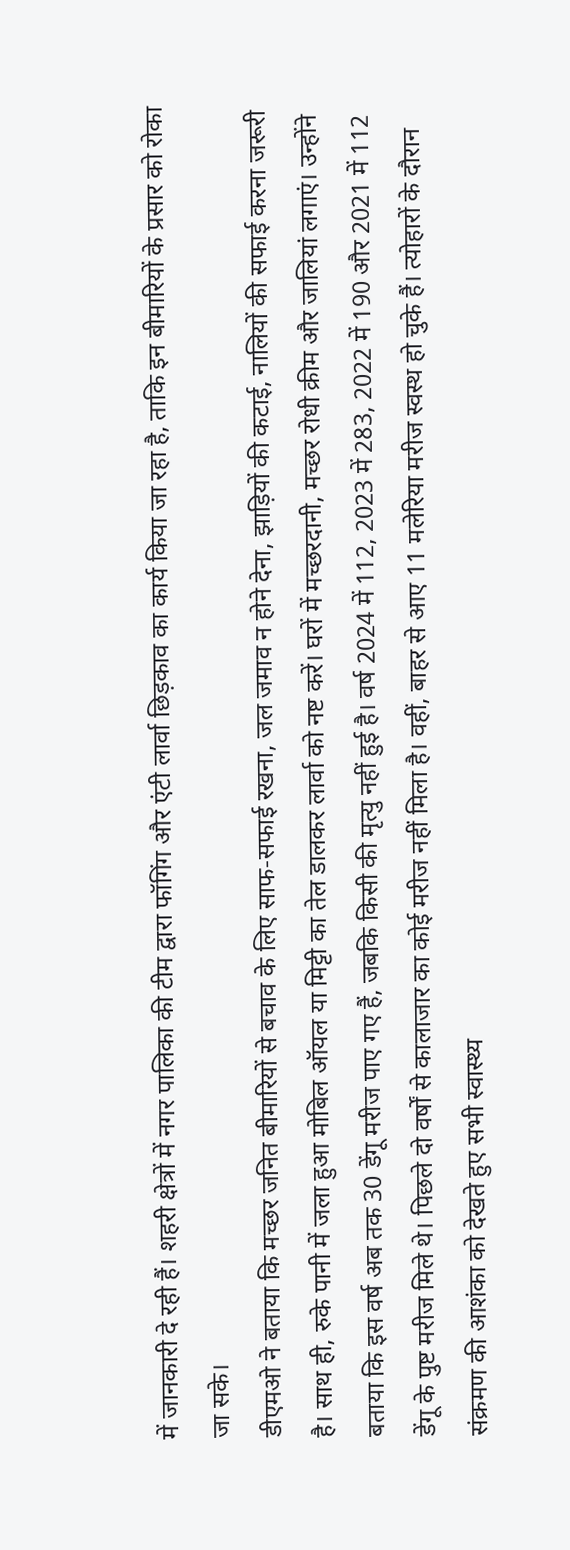में जानकारी दे रही हैं। शहरी क्षेत्रों में नगर पालिका की टीम द्वारा फॉगिंग और एंटी लार्वा छिड़काव का कार्य किया जा रहा है, ताकि इन बीमारियों के प्रसार को रोका जा सके।
डीएमओ ने बताया कि मच्छर जनित बीमारियों से बचाव के लिए साफ-सफाई रखना, जल जमाव न होने देना, झाड़ियों की कटाई, नालियों की सफाई करना जरूरी है। साथ ही, रुके पानी में जला हुआ मोबिल ऑयल या मिट्टी का तेल डालकर लार्वा को नष्ट करें। घरों में मच्छरदानी, मच्छर रोधी क्रीम और जालियां लगाएं। उन्होंने बताया कि इस वर्ष अब तक 30 डेंगू मरीज पाए गए हैं, जबकि किसी की मृत्यु नहीं हुई है। वर्ष 2024 में 112, 2023 में 283, 2022 में 190 और 2021 में 112 डेंगू के पुष्ट मरीज मिले थे। पिछले दो वर्षों से कालाजार का कोई मरीज नहीं मिला है। वहीं, बाहर से आए 11 मलेरिया मरीज स्वस्थ हो चुके हैं। त्योहारों के दौरान संक्रमण की आशंका को देखते हुए सभी स्वास्थ्य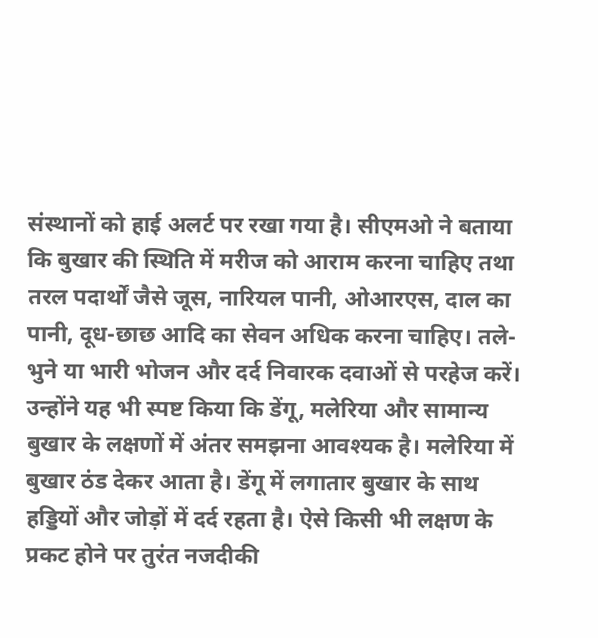संस्थानों को हाई अलर्ट पर रखा गया है। सीएमओ ने बताया कि बुखार की स्थिति में मरीज को आराम करना चाहिए तथा तरल पदार्थों जैसे जूस, नारियल पानी, ओआरएस, दाल का पानी, दूध-छाछ आदि का सेवन अधिक करना चाहिए। तले-भुने या भारी भोजन और दर्द निवारक दवाओं से परहेज करें। उन्होंने यह भी स्पष्ट किया कि डेंगू, मलेरिया और सामान्य बुखार के लक्षणों में अंतर समझना आवश्यक है। मलेरिया में बुखार ठंड देकर आता है। डेंगू में लगातार बुखार के साथ हड्डियों और जोड़ों में दर्द रहता है। ऐसे किसी भी लक्षण के प्रकट होने पर तुरंत नजदीकी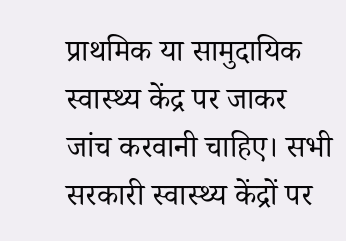प्राथमिक या सामुदायिक स्वास्थ्य केंद्र पर जाकर जांच करवानी चाहिए। सभी सरकारी स्वास्थ्य केंद्रों पर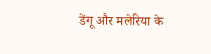डेंगू और मलेरिया के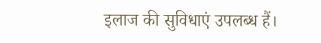इलाज की सुविधाएं उपलब्ध हैं।